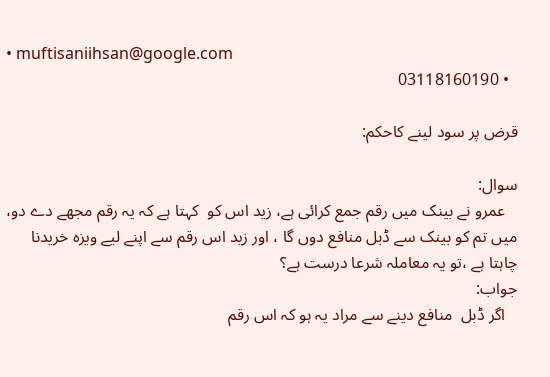• muftisaniihsan@google.com
  • 03118160190

قرض پر سود لینے کاحکم:

سوال:
   عمرو نے بینک میں رقم جمع کرائی ہے، زید اس کو  کہتا ہے کہ یہ رقم مجھے دے دو، میں تم کو بینک سے ڈبل منافع دوں گا ، اور زید اس رقم سے اپنے لیے ویزہ خریدنا چاہتا ہے ،تو یہ معاملہ شرعا درست ہے؟
جواب:
   اگر ڈبل  منافع دینے سے مراد یہ ہو کہ اس رقم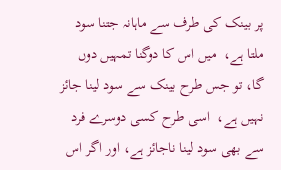پر بینک کی طرف سے ماہانہ جتنا سود ملتا ہے،  میں اس کا دوگنا تمہیں دوں گا، تو جس طرح بینک سے سود لینا جائز نہیں ہے،  اسی طرح کسی دوسرے فرد سے بھی سود لینا ناجائز ہے، اور اگر اس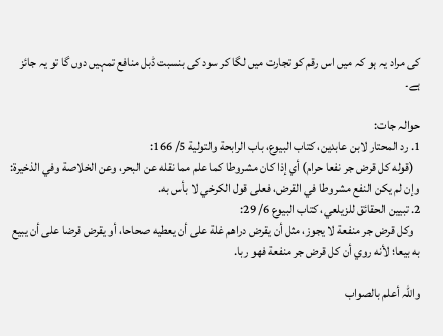کی مراد یہ ہو کہ میں اس رقم کو تجارت میں لگا کر سود کی بنسبت ڈبل منافع تمہیں دوں گا تو یہ جائز ہے۔

حوالہ جات:
1. رد المحتار لابن عابدين، كتاب البيوع، باب الرابحة والتولية 5/ 166:
   (قوله كل قرض جر نفعا حرام) أي إذا كان مشروطا كما علم مما نقله عن البحر، وعن الخلاصة وفي الذخيرة: وإن لم يكن النفع مشروطا في القرض، فعلى قول الكرخي لا بأس به.
2. تبيين الحقائق للزيلعي، كتاب البيوع 6/ 29:
   وكل قرض جر منفعة لا يجوز، مثل أن يقرض دراهم غلة على أن يعطيه صحاحا، أو يقرض قرضا على أن يبيع به بيعا؛ لأنه روي أن كل قرض جر منفعة فهو ربا.

واللہ أعلم بالصواب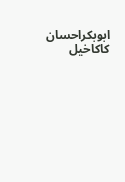ابوبكراحسان كاكاخیل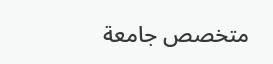متخصص جامعة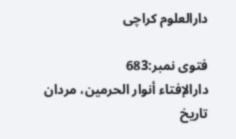دارالعلوم كراچی

فتوی نمبر:683
دارالإفتاء أنوار الحرمين، مردان
تاریخ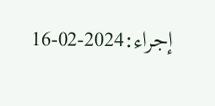إجراء:2024-02-16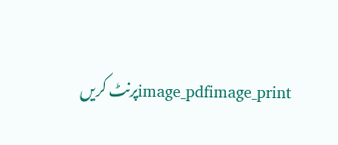image_pdfimage_printپرنٹ کریں